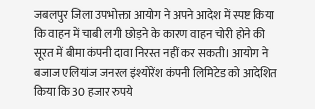जबलपुर जिला उपभोक्ता आयोग ने अपने आदेश में स्पष्ट किया कि वाहन में चाबी लगी छोड़ने के कारण वाहन चोरी होने की सूरत में बीमा कंपनी दावा निरस्त नहीं कर सकती। आयोग ने बजाज एलियांज जनरल इंश्योरेंश कंपनी लिमिटेड को आदेशित किया कि 30 हजार रुपये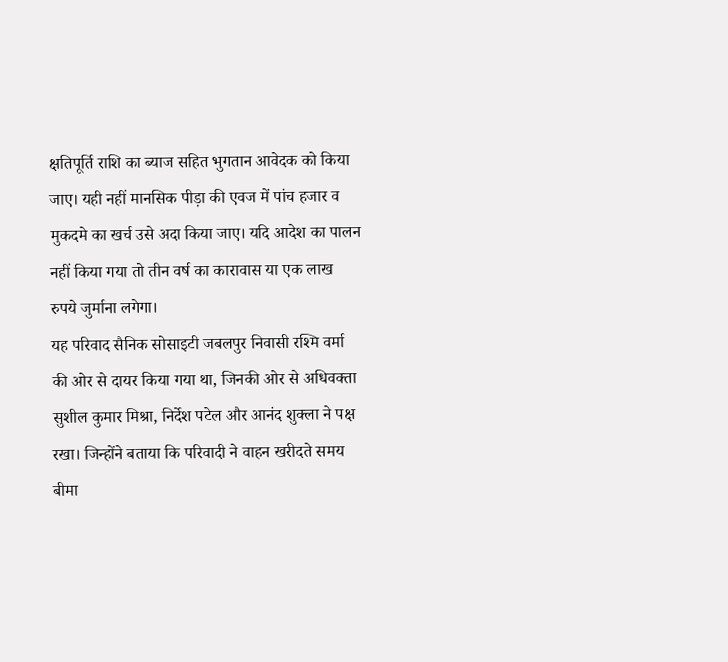क्षतिपूर्ति राशि का ब्याज सहित भुगतान आवेदक को किया जाए। यही नहीं मानसिक पीड़ा की एवज में पांच हजार व मुकदमे का खर्च उसे अदा किया जाए। यदि आदेश का पालन नहीं किया गया तो तीन वर्ष का कारावास या एक लाख रुपये जुर्माना लगेगा।
यह परिवाद सैनिक सोसाइटी जबलपुर निवासी रश्मि वर्मा की ओर से दायर किया गया था, जिनकी ओर से अधिवक्ता सुशील कुमार मिश्रा, निर्देश पटेल और आनंद शुक्ला ने पक्ष रखा। जिन्होंने बताया कि परिवादी ने वाहन खरीदते समय बीमा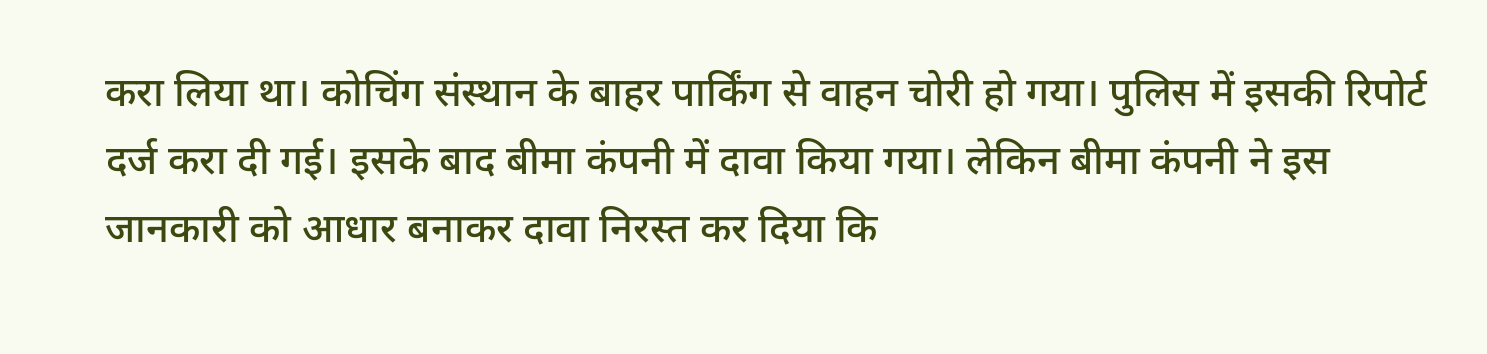करा लिया था। कोचिंग संस्थान के बाहर पार्किंग से वाहन चोरी हो गया। पुलिस में इसकी रिपोर्ट दर्ज करा दी गई। इसके बाद बीमा कंपनी में दावा किया गया। लेकिन बीमा कंपनी ने इस जानकारी को आधार बनाकर दावा निरस्त कर दिया कि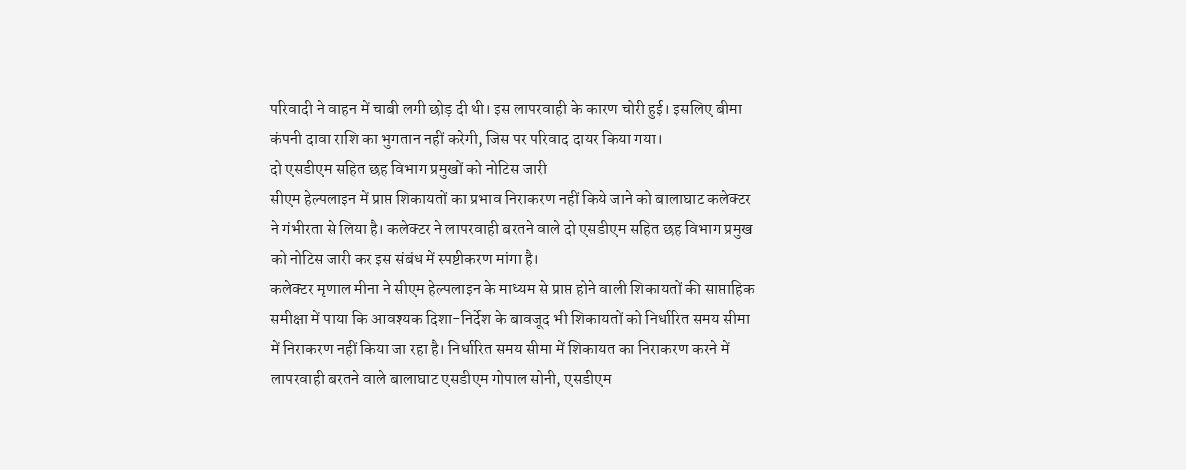परिवादी ने वाहन में चाबी लगी छोड़ दी थी। इस लापरवाही के कारण चोरी हुई। इसलिए बीमा कंपनी दावा राशि का भुगतान नहीं करेगी, जिस पर परिवाद दायर किया गया।
दो एसडीएम सहित छह विभाग प्रमुखों को नोटिस जारी
सीएम हेल्पलाइन में प्राप्त शिकायतों का प्रभाव निराकरण नहीं किये जाने को बालाघाट कलेक्टर ने गंभीरता से लिया है। कलेक्टर ने लापरवाही बरतने वाले दो एसडीएम सहित छह विभाग प्रमुख को नोटिस जारी कर इस संबंध में स्पष्टीकरण मांगा है।
कलेक्टर मृणाल मीना ने सीएम हेल्पलाइन के माध्यम से प्राप्त होने वाली शिकायतों की साप्ताहिक समीक्षा में पाया कि आवश्यक दिशा-निर्देश के बावजूद भी शिकायतों को निर्धारित समय सीमा में निराकरण नहीं किया जा रहा है। निर्धारित समय सीमा में शिकायत का निराकरण करने में लापरवाही बरतने वाले बालाघाट एसडीएम गोपाल सोनी, एसडीएम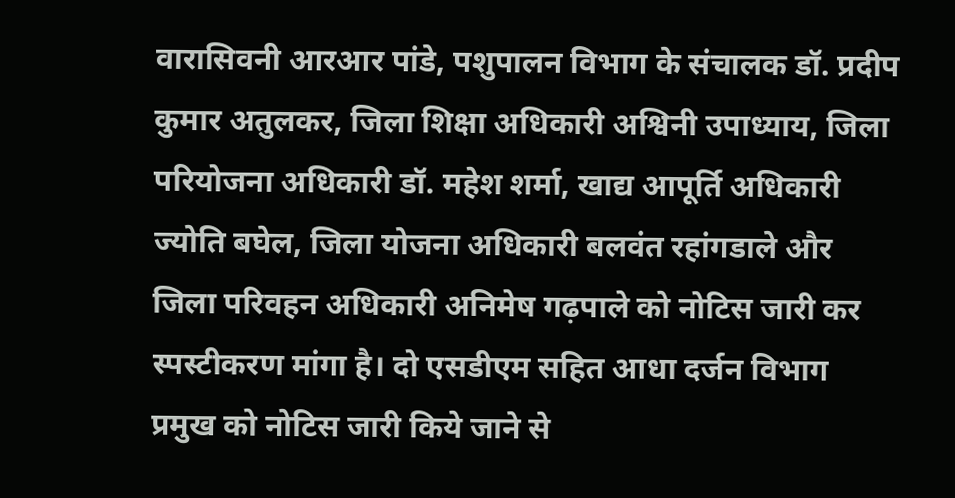वारासिवनी आरआर पांडे, पशुपालन विभाग के संचालक डॉ. प्रदीप कुमार अतुलकर, जिला शिक्षा अधिकारी अश्विनी उपाध्याय, जिला परियोजना अधिकारी डॉ. महेश शर्मा, खाद्य आपूर्ति अधिकारी ज्योति बघेल, जिला योजना अधिकारी बलवंत रहांगडाले और जिला परिवहन अधिकारी अनिमेष गढ़पाले को नोटिस जारी कर स्पस्टीकरण मांगा है। दो एसडीएम सहित आधा दर्जन विभाग प्रमुख को नोटिस जारी किये जाने से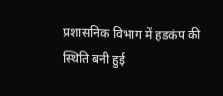प्रशासनिक विभाग में हडकंप की स्थिति बनी हुई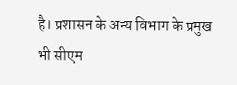है। प्रशासन के अन्य विभाग के प्रमुख भी सीएम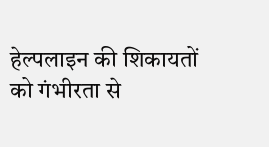हेल्पलाइन की शिकायतों को गंभीरता से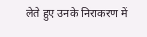लेते हुए उनके निराकरण में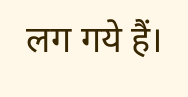लग गये हैं।